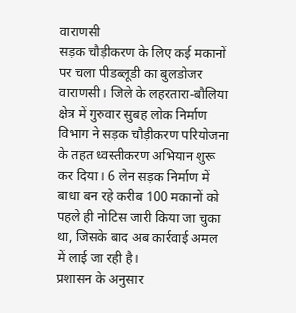वाराणसी
सड़क चौड़ीकरण के लिए कई मकानों पर चला पीडब्लूडी का बुलडोजर
वाराणसी। जिले के लहरतारा-बौलिया क्षेत्र में गुरुवार सुबह लोक निर्माण विभाग ने सड़क चौड़ीकरण परियोजना के तहत ध्वस्तीकरण अभियान शुरू कर दिया। 6 लेन सड़क निर्माण में बाधा बन रहे करीब 100 मकानों को पहले ही नोटिस जारी किया जा चुका था, जिसके बाद अब कार्रवाई अमल में लाई जा रही है।
प्रशासन के अनुसार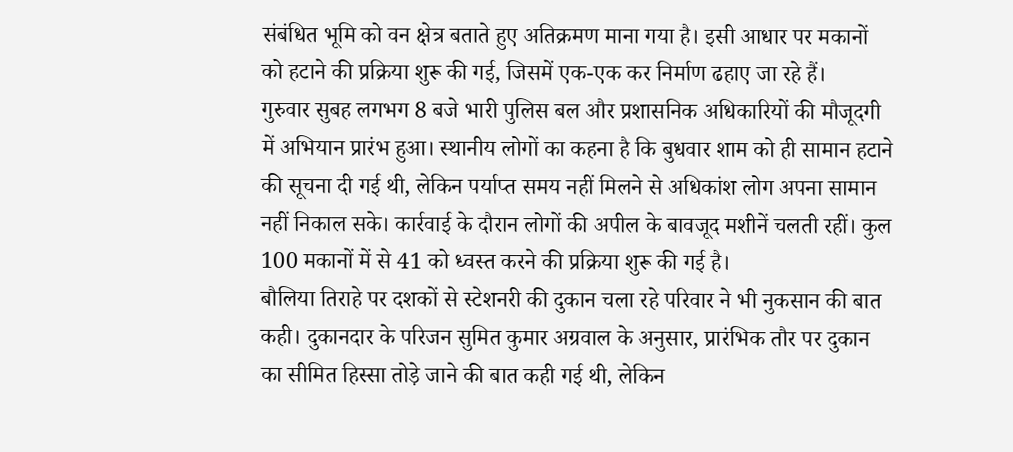संबंधित भूमि को वन क्षेत्र बताते हुए अतिक्रमण माना गया है। इसी आधार पर मकानों को हटाने की प्रक्रिया शुरू की गई, जिसमें एक-एक कर निर्माण ढहाए जा रहे हैं।
गुरुवार सुबह लगभग 8 बजे भारी पुलिस बल और प्रशासनिक अधिकारियों की मौजूदगी में अभियान प्रारंभ हुआ। स्थानीय लोगों का कहना है कि बुधवार शाम को ही सामान हटाने की सूचना दी गई थी, लेकिन पर्याप्त समय नहीं मिलने से अधिकांश लोग अपना सामान नहीं निकाल सके। कार्रवाई के दौरान लोगों की अपील के बावजूद मशीनें चलती रहीं। कुल 100 मकानों में से 41 को ध्वस्त करने की प्रक्रिया शुरू की गई है।
बौलिया तिराहे पर दशकों से स्टेशनरी की दुकान चला रहे परिवार ने भी नुकसान की बात कही। दुकानदार के परिजन सुमित कुमार अग्रवाल के अनुसार, प्रारंभिक तौर पर दुकान का सीमित हिस्सा तोड़े जाने की बात कही गई थी, लेकिन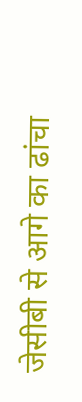जेसीबी से आगे का ढांचा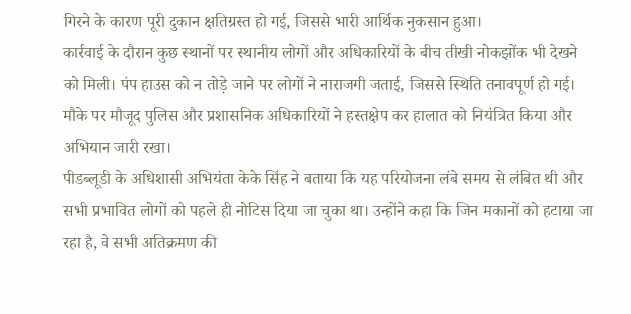गिरने के कारण पूरी दुकान क्षतिग्रस्त हो गई, जिससे भारी आर्थिक नुकसान हुआ।
कार्रवाई के दौरान कुछ स्थानों पर स्थानीय लोगों और अधिकारियों के बीच तीखी नोकझोंक भी देखने को मिली। पंप हाउस को न तोड़े जाने पर लोगों ने नाराजगी जताई, जिससे स्थिति तनावपूर्ण हो गई। मौके पर मौजूद पुलिस और प्रशासनिक अधिकारियों ने हस्तक्षेप कर हालात को नियंत्रित किया और अभियान जारी रखा।
पीडब्लूडी के अधिशासी अभियंता केके सिंह ने बताया कि यह परियोजना लंबे समय से लंबित थी और सभी प्रभावित लोगों को पहले ही नोटिस दिया जा चुका था। उन्होंने कहा कि जिन मकानों को हटाया जा रहा है, वे सभी अतिक्रमण की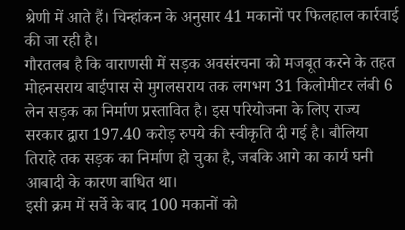श्रेणी में आते हैं। चिन्हांकन के अनुसार 41 मकानों पर फिलहाल कार्रवाई की जा रही है।
गौरतलब है कि वाराणसी में सड़क अवसंरचना को मजबूत करने के तहत मोहनसराय बाईपास से मुगलसराय तक लगभग 31 किलोमीटर लंबी 6 लेन सड़क का निर्माण प्रस्तावित है। इस परियोजना के लिए राज्य सरकार द्वारा 197.40 करोड़ रुपये की स्वीकृति दी गई है। बौलिया तिराहे तक सड़क का निर्माण हो चुका है, जबकि आगे का कार्य घनी आबादी के कारण बाधित था।
इसी क्रम में सर्वे के बाद 100 मकानों को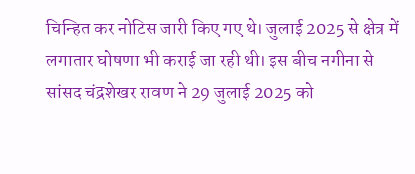चिन्हित कर नोटिस जारी किए गए थे। जुलाई 2025 से क्षेत्र में लगातार घोषणा भी कराई जा रही थी। इस बीच नगीना से सांसद चंद्रशेखर रावण ने 29 जुलाई 2025 को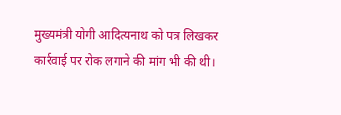मुख्यमंत्री योगी आदित्यनाथ को पत्र लिखकर कार्रवाई पर रोक लगाने की मांग भी की थी।